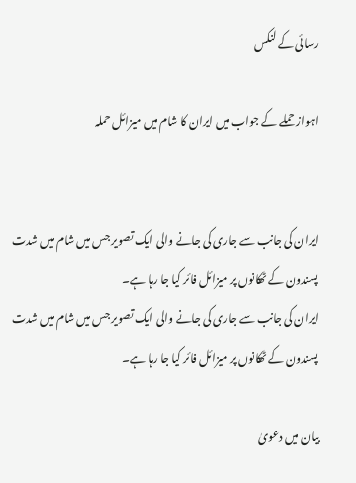رسائی کے لنکس

اہواز حملے کے جواب میں ایران کا شام میں میزائل حملہ


ایران کی جانب سے جاری کی جانے والی ایک تصویر جس میں شام میں شدت پسندون کے ٹھکانوں پر میزائل فائر کیا جا رہا ہے۔
ایران کی جانب سے جاری کی جانے والی ایک تصویر جس میں شام میں شدت پسندون کے ٹھکانوں پر میزائل فائر کیا جا رہا ہے۔

بیان میں دعویٰ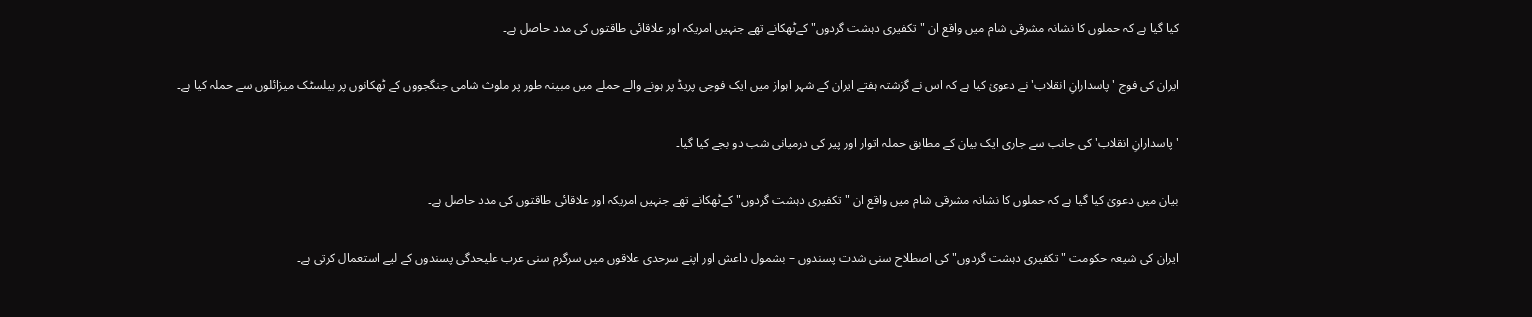کیا گیا ہے کہ حملوں کا نشانہ مشرقی شام میں واقع ان "تکفیری دہشت گردوں" کےٹھکانے تھے جنہیں امریکہ اور علاقائی طاقتوں کی مدد حاصل ہے۔

ایران کی فوج 'پاسدارانِ انقلاب' نے دعویٰ کیا ہے کہ اس نے گزشتہ ہفتے ایران کے شہر اہواز میں ایک فوجی پریڈ پر ہونے والے حملے میں مبینہ طور پر ملوث شامی جنگجووں کے ٹھکانوں پر بیلسٹک میزائلوں سے حملہ کیا ہے۔

'پاسدارانِ انقلاب' کی جانب سے جاری ایک بیان کے مطابق حملہ اتوار اور پیر کی درمیانی شب دو بجے کیا گیا۔

بیان میں دعویٰ کیا گیا ہے کہ حملوں کا نشانہ مشرقی شام میں واقع ان "تکفیری دہشت گردوں" کےٹھکانے تھے جنہیں امریکہ اور علاقائی طاقتوں کی مدد حاصل ہے۔

ایران کی شیعہ حکومت "تکفیری دہشت گردوں" کی اصطلاح سنی شدت پسندوں – بشمول داعش اور اپنے سرحدی علاقوں میں سرگرم سنی عرب علیحدگی پسندوں کے لیے استعمال کرتی ہے۔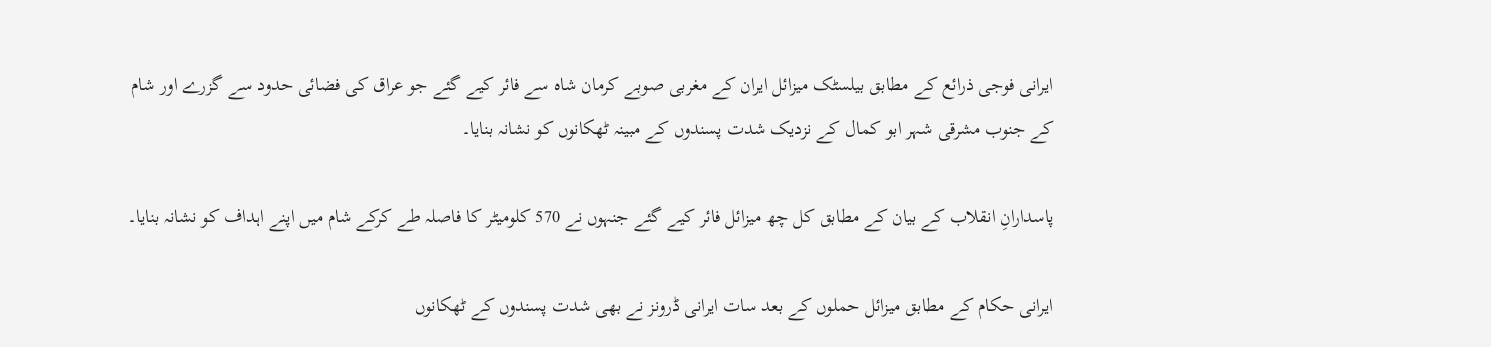ایرانی فوجی ذرائع کے مطابق بیلسٹک میزائل ایران کے مغربی صوبے کرمان شاہ سے فائر کیے گئے جو عراق کی فضائی حدود سے گزرے اور شام کے جنوب مشرقی شہر ابو کمال کے نزدیک شدت پسندوں کے مبینہ ٹھکانوں کو نشانہ بنایا۔

پاسدارانِ انقلاب کے بیان کے مطابق کل چھ میزائل فائر کیے گئے جنہوں نے 570 کلومیٹر کا فاصلہ طے کرکے شام میں اپنے اہداف کو نشانہ بنایا۔

ایرانی حکام کے مطابق میزائل حملوں کے بعد سات ایرانی ڈرونز نے بھی شدت پسندوں کے ٹھکانوں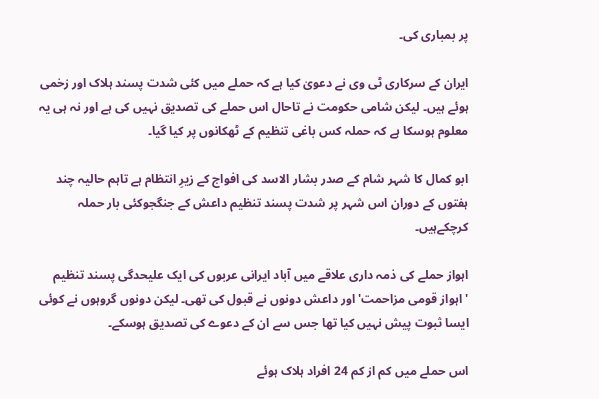پر بمباری کی۔

ایران کے سرکاری ٹی وی نے دعویٰ کیا ہے کہ حملے میں کئی شدت پسند ہلاک اور زخمی ہوئے ہیں۔ لیکن شامی حکومت نے تاحال اس حملے کی تصدیق نہیں کی ہے اور نہ ہی یہ معلوم ہوسکا ہے کہ حملہ کس باغی تنظیم کے ٹھکانوں پر کیا گیا۔

ابو کمال کا شہر شام کے صدر بشار الاسد کی افواج کے زیرِ انتظام ہے تاہم حالیہ چند ہفتوں کے دوران اس شہر پر شدت پسند تنظیم داعش کے جنگجوکئی بار حملہ کرچکےہیں۔

اہواز حملے کی ذمہ داری علاقے میں آباد ایرانی عربوں کی ایک علیحدگی پسند تنظیم 'اہواز قومی مزاحمت' اور داعش دونوں نے قبول کی تھی۔ لیکن دونوں گروہوں نے کوئی ایسا ثبوت پیش نہیں کیا تھا جس سے ان کے دعوے کی تصدیق ہوسکے۔

اس حملے میں کم از کم 24 افراد ہلاک ہوئے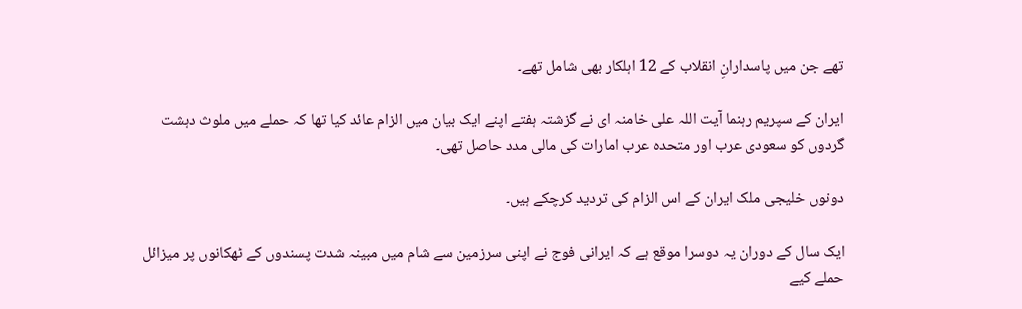تھے جن میں پاسدارانِ انقلاب کے 12 اہلکار بھی شامل تھے۔

ایران کے سپریم رہنما آیت اللہ علی خامنہ ای نے گزشتہ ہفتے اپنے ایک بیان میں الزام عائد کیا تھا کہ حملے میں ملوث دہشت گردوں کو سعودی عرب اور متحدہ عرب امارات کی مالی مدد حاصل تھی۔

دونوں خلیجی ملک ایران کے اس الزام کی تردید کرچکے ہیں۔

ایک سال کے دوران یہ دوسرا موقع ہے کہ ایرانی فوج نے اپنی سرزمین سے شام میں مبینہ شدت پسندوں کے ٹھکانوں پر میزائل حملے کیے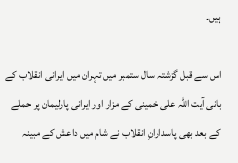ہیں۔

اس سے قبل گزشتہ سال ستمبر میں تہران میں ایرانی انقلاب کے بانی آیت اللہ علی خمینی کے مزار اور ایرانی پارلیمان پر حملے کے بعد بھی پاسدارانِ انقلاب نے شام میں داعش کے مبینہ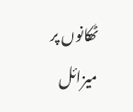ٹھکانوں پر میزائل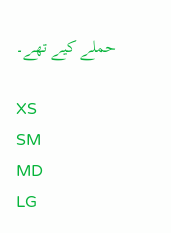حملے کیے تھے۔

XS
SM
MD
LG